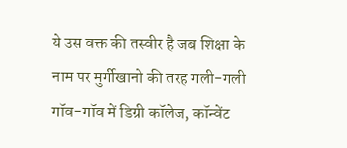ये उस वक्त की तस्वीर है जब शिक्षा के नाम पर मुर्गीखानो की तरह गली-गली गॉव-गॉव में डिग्री कॉलेज, कॉन्वेंट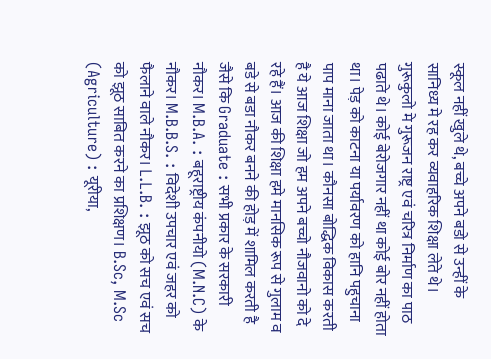स्कूल नहीं खुले थे, बच्चे अपने बडो से उन्हीं के सानिध्य मे रह कर व्यवाहरिक शिक्षा लेते थे। गुरूकुलो मे गुरूजन राष्ट्र एवं चरित्र निर्माण का पाठ पढाते थे। कोई बेरोजगार नहीं था कोई बोर नहीं होता था। पेड़ को काटना या पर्यावरण को हानि पहुचाना पाप माना जाता था। कौनसा बोद्धिक विकास करती है ये आज शिक्षा जो हम अपने बच्चो नौजवानो को दे रहे हैं। आज की शिक्षा हमे मानसिक रूप से गुलाम व बडे से बडा नौकर बनने की होड़ में शामिल करती है जैसे कि Graduate : सभी प्रकार के सरकारी नौकर। M.B.A. : बहूराष्ट्रीय कंपनीयो (M.N.C) के नौकर। M.B.B.S. : विदेशी उपचार एवं जहर को फैलाने वाले नौकर। L.L.B. : झूठ को सच एवं सच को झूठ साबित करने का प्रशिक्षण। B.Sc, M.Sc (Agriculture) : यूरीया,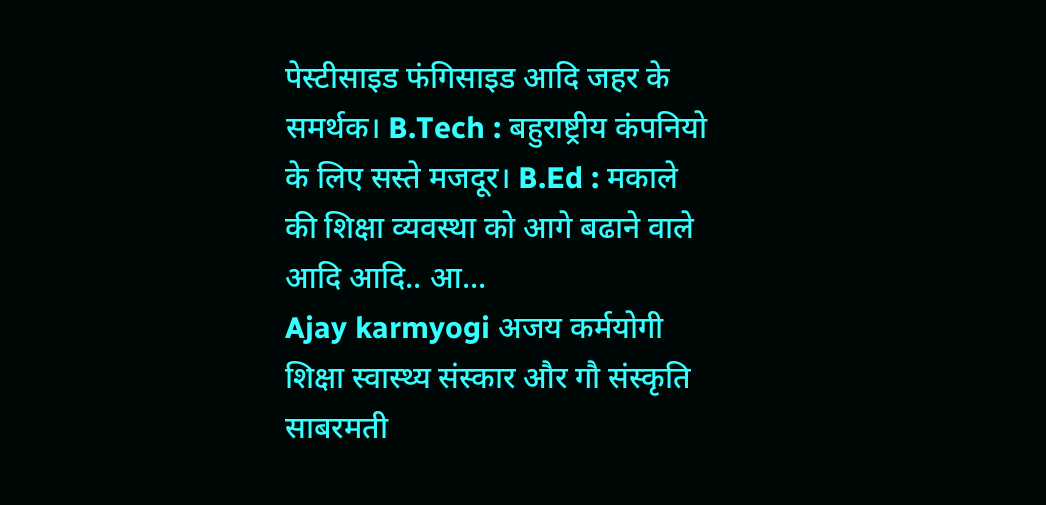पेस्टीसाइड फंगिसाइड आदि जहर के समर्थक। B.Tech : बहुराष्ट्रीय कंपनियो के लिए सस्ते मजदूर। B.Ed : मकाले की शिक्षा व्यवस्था को आगे बढाने वाले आदि आदि.. आ...
Ajay karmyogi अजय कर्मयोगी शिक्षा स्वास्थ्य संस्कार और गौ संस्कृति साबरमती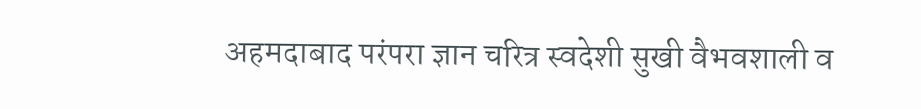अहमदाबाद परंपरा ज्ञान चरित्र स्वदेशी सुखी वैभवशाली व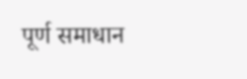पूर्ण समाधान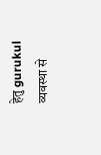हेतु gurukul व्यवस्था से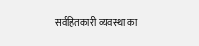सर्वहितकारी व्यवस्था का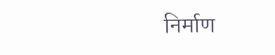निर्माण